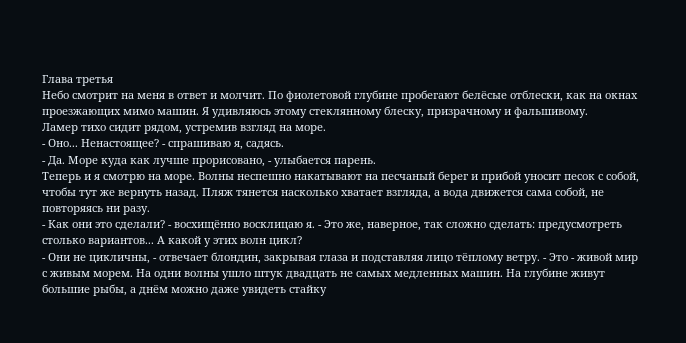Глава третья
Небо смотрит на меня в ответ и молчит. По фиолетовой глубине пробегают белёсые отблески, как на окнах проезжающих мимо машин. Я удивляюсь этому стеклянному блеску, призрачному и фальшивому.
Ламер тихо сидит рядом, устремив взгляд на море.
- Оно... Ненастоящее? - спрашиваю я, садясь.
- Да. Море куда как лучше прорисовано, - улыбается парень.
Теперь и я смотрю на море. Волны неспешно накатывают на песчаный берег и прибой уносит песок с собой, чтобы тут же вернуть назад. Пляж тянется насколько хватает взгляда, а вода движется сама собой, не повторяясь ни разу.
- Как они это сделали? - восхищённо восклицаю я. - Это же, наверное, так сложно сделать: предусмотреть столько вариантов... А какой у этих волн цикл?
- Они не цикличны, - отвечает блондин, закрывая глаза и подставляя лицо тёплому ветру. - Это - живой мир с живым морем. На одни волны ушло штук двадцать не самых медленных машин. На глубине живут большие рыбы, а днём можно даже увидеть стайку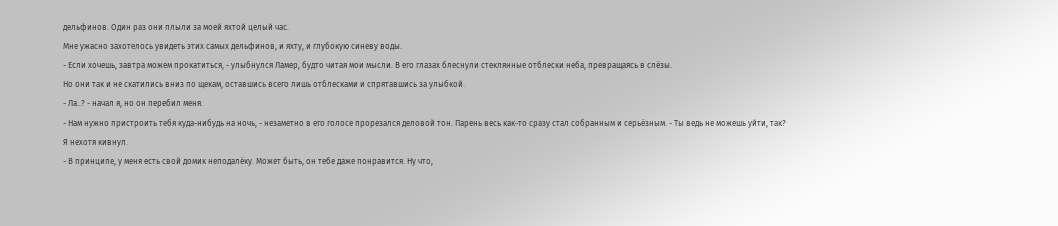дельфинов. Один раз они плыли за моей яхтой целый час.
Мне ужасно захотелось увидеть этих самых дельфинов, и яхту, и глубокую синеву воды.
- Если хочешь, завтра можем прокатиться, - улыбнулся Ламер, будто читая мои мысли. В его глазах блеснули стеклянные отблески неба, превращаясь в слёзы.
Но они так и не скатились вниз по щекам, оставшись всего лишь отблесками и спрятавшись за улыбкой.
- Ла..? - начал я, но он перебил меня.
- Нам нужно пристроить тебя куда-нибудь на ночь, - незаметно в его голосе прорезался деловой тон. Парень весь как-то сразу стал собранным и серьёзным. - Ты ведь не можешь уйти, так?
Я нехотя кивнул.
- В принципе, у меня есть свой домик неподалёку. Может быть, он тебе даже понравится. Ну что,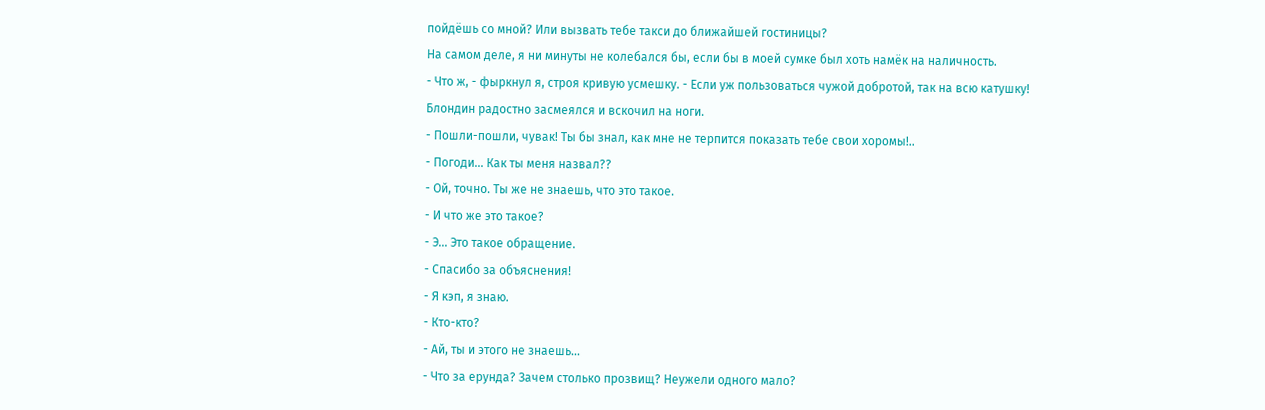пойдёшь со мной? Или вызвать тебе такси до ближайшей гостиницы?
На самом деле, я ни минуты не колебался бы, если бы в моей сумке был хоть намёк на наличность.
- Что ж, - фыркнул я, строя кривую усмешку. - Если уж пользоваться чужой добротой, так на всю катушку!
Блондин радостно засмеялся и вскочил на ноги.
- Пошли-пошли, чувак! Ты бы знал, как мне не терпится показать тебе свои хоромы!..
- Погоди... Как ты меня назвал??
- Ой, точно. Ты же не знаешь, что это такое.
- И что же это такое?
- Э... Это такое обращение.
- Спасибо за объяснения!
- Я кэп, я знаю.
- Кто-кто?
- Ай, ты и этого не знаешь...
- Что за ерунда? Зачем столько прозвищ? Неужели одного мало?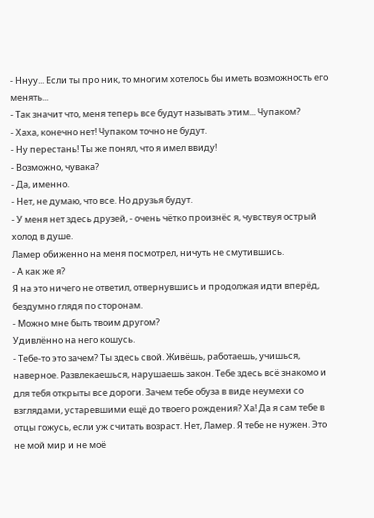- Ннуу... Если ты про ник, то многим хотелось бы иметь возможность его менять...
- Так значит что, меня теперь все будут называть этим... Чупаком?
- Хаха, конечно нет! Чупаком точно не будут.
- Ну перестань! Ты же понял, что я имел ввиду!
- Возможно, чувака?
- Да, именно.
- Нет, не думаю, что все. Но друзья будут.
- У меня нет здесь друзей, - очень чётко произнёс я, чувствуя острый холод в душе.
Ламер обиженно на меня посмотрел, ничуть не смутившись.
- А как же я?
Я на это ничего не ответил, отвернувшись и продолжая идти вперёд, бездумно глядя по сторонам.
- Можно мне быть твоим другом?
Удивлённо на него кошусь.
- Тебе-то это зачем? Ты здесь свой. Живёшь, работаешь, учишься, наверное. Развлекаешься, нарушаешь закон. Тебе здесь всё знакомо и для тебя открыты все дороги. Зачем тебе обуза в виде неумехи со взглядами, устаревшими ещё до твоего рождения? Ха! Да я сам тебе в отцы гожусь, если уж считать возраст. Нет, Ламер. Я тебе не нужен. Это не мой мир и не моё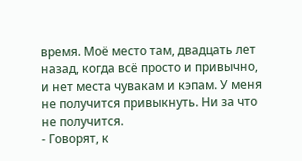время. Моё место там, двадцать лет назад, когда всё просто и привычно, и нет места чувакам и кэпам. У меня не получится привыкнуть. Ни за что не получится.
- Говорят, к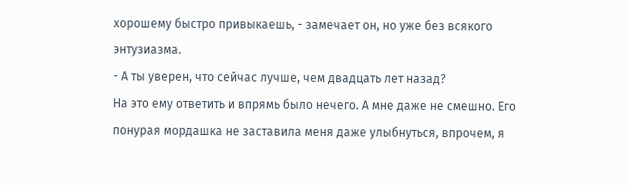хорошему быстро привыкаешь, - замечает он, но уже без всякого энтузиазма.
- А ты уверен, что сейчас лучше, чем двадцать лет назад?
На это ему ответить и впрямь было нечего. А мне даже не смешно. Его понурая мордашка не заставила меня даже улыбнуться, впрочем, я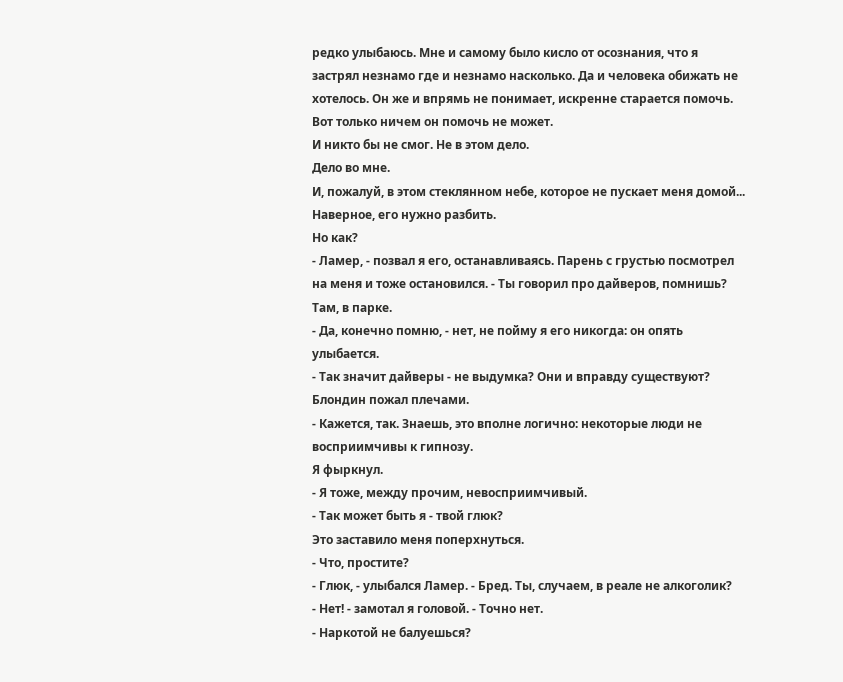редко улыбаюсь. Мне и самому было кисло от осознания, что я застрял незнамо где и незнамо насколько. Да и человека обижать не хотелось. Он же и впрямь не понимает, искренне старается помочь. Вот только ничем он помочь не может.
И никто бы не смог. Не в этом дело.
Дело во мне.
И, пожалуй, в этом стеклянном небе, которое не пускает меня домой...
Наверное, его нужно разбить.
Но как?
- Ламер, - позвал я его, останавливаясь. Парень с грустью посмотрел на меня и тоже остановился. - Ты говорил про дайверов, помнишь? Там, в парке.
- Да, конечно помню, - нет, не пойму я его никогда: он опять улыбается.
- Так значит дайверы - не выдумка? Они и вправду существуют?
Блондин пожал плечами.
- Кажется, так. Знаешь, это вполне логично: некоторые люди не восприимчивы к гипнозу.
Я фыркнул.
- Я тоже, между прочим, невосприимчивый.
- Так может быть я - твой глюк?
Это заставило меня поперхнуться.
- Что, простите?
- Глюк, - улыбался Ламер. - Бред. Ты, случаем, в реале не алкоголик?
- Нет! - замотал я головой. - Точно нет.
- Наркотой не балуешься?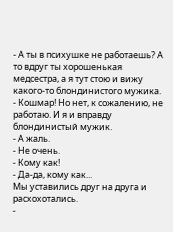- А ты в психушке не работаешь? А то вдруг ты хорошенькая медсестра, а я тут стою и вижу какого-то блондинистого мужика.
- Кошмар! Но нет, к сожалению, не работаю. И я и вправду блондинистый мужик.
- А жаль.
- Не очень.
- Кому как!
- Да-да, кому как...
Мы уставились друг на друга и расхохотались.
-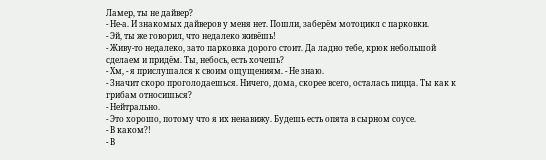Ламер, ты не дайвер?
- Не-а. И знакомых дайверов у меня нет. Пошли, заберём мотоцикл с парковки.
- Эй, ты же говорил, что недалеко живёшь!
- Живу-то недалеко, зато парковка дорого стоит. Да ладно тебе, крюк небольшой сделаем и придём. Ты, небось, есть хочешь?
- Хм, - я прислушался к своим ощущениям. - Не знаю.
- Значит скоро проголодаешься. Ничего, дома, скорее всего, осталась пицца. Ты как к грибам относишься?
- Нейтрально.
- Это хорошо, потому что я их ненавижу. Будешь есть опята в сырном соусе.
- В каком?!
- В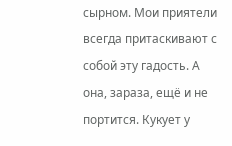сырном. Мои приятели всегда притаскивают с собой эту гадость. А она, зараза, ещё и не портится. Кукует у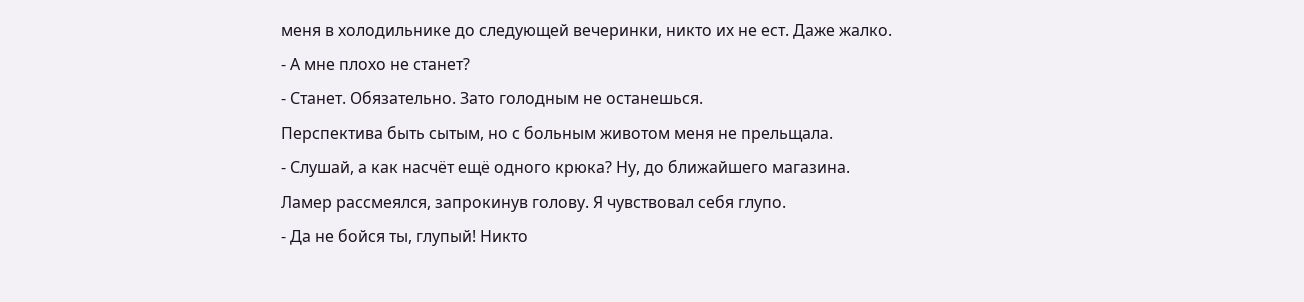меня в холодильнике до следующей вечеринки, никто их не ест. Даже жалко.
- А мне плохо не станет?
- Станет. Обязательно. Зато голодным не останешься.
Перспектива быть сытым, но с больным животом меня не прельщала.
- Слушай, а как насчёт ещё одного крюка? Ну, до ближайшего магазина.
Ламер рассмеялся, запрокинув голову. Я чувствовал себя глупо.
- Да не бойся ты, глупый! Никто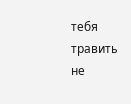тебя травить не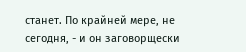станет. По крайней мере, не сегодня, - и он заговорщески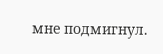мне подмигнул.